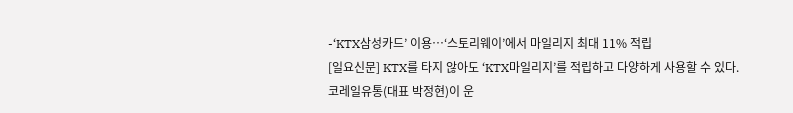-‘KTX삼성카드’ 이용…‘스토리웨이’에서 마일리지 최대 11% 적립
[일요신문] KTX를 타지 않아도 ‘KTX마일리지’를 적립하고 다양하게 사용할 수 있다. 코레일유통(대표 박정현)이 운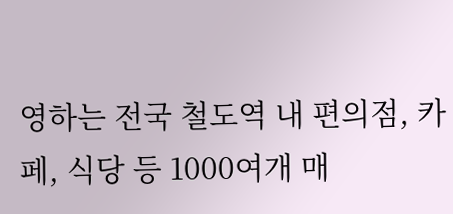영하는 전국 철도역 내 편의점, 카페, 식당 등 1000여개 매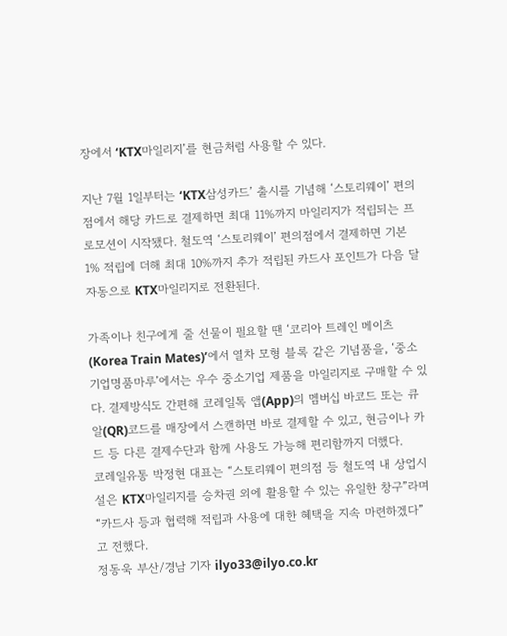장에서 ‘KTX마일리지’를 현금처럼 사용할 수 있다.

지난 7월 1일부터는 ‘KTX삼성카드’ 출시를 기념해 ‘스토리웨이’ 편의점에서 해당 카드로 결제하면 최대 11%까지 마일리지가 적립되는 프로모션이 시작됐다. 철도역 ‘스토리웨이’ 편의점에서 결제하면 기본 1% 적립에 더해 최대 10%까지 추가 적립된 카드사 포인트가 다음 달 자동으로 KTX마일리지로 전환된다.

가족이나 친구에게 줄 선물이 필요할 땐 ‘코리아 트레인 메이츠(Korea Train Mates)’에서 열차 모형 블록 같은 기념품을, ‘중소기업명품마루’에서는 우수 중소기업 제품을 마일리지로 구매할 수 있다. 결제방식도 간편해 코레일톡 앱(App)의 멤버십 바코드 또는 큐알(QR)코드를 매장에서 스캔하면 바로 결제할 수 있고, 현금이나 카드 등 다른 결제수단과 함께 사용도 가능해 편리함까지 더했다.
코레일유통 박정현 대표는 “스토리웨이 편의점 등 철도역 내 상업시설은 KTX마일리지를 승차권 외에 활용할 수 있는 유일한 창구”라며 “카드사 등과 협력해 적립과 사용에 대한 혜택을 지속 마련하겠다”고 전했다.
정동욱 부산/경남 기자 ilyo33@ilyo.co.kr